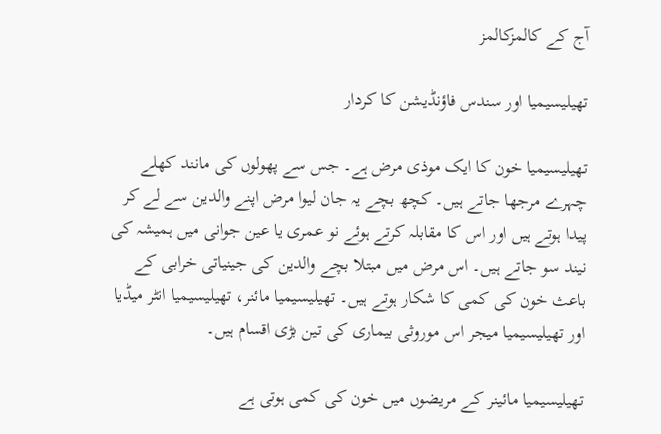آج کے کالمزکالمز

تھیلیسیمیا اور سندس فاؤنڈیشن کا کردار

تھیلیسیمیا خون کا ایک موذی مرض ہے۔ جس سے پھولوں کی مانند کھلے چہرے مرجھا جاتے ہیں۔ کچھ بچے یہ جان لیوا مرض اپنے والدین سے لے کر پیدا ہوتے ہیں اور اس کا مقابلہ کرتے ہوئے نو عمری یا عین جوانی میں ہمیشہ کی نیند سو جاتے ہیں۔ اس مرض میں مبتلا بچے والدین کی جینیاتی خرابی کے باعث خون کی کمی کا شکار ہوتے ہیں۔ تھیلیسیمیا مائنر، تھیلیسیمیا انٹر میڈیا اور تھیلیسیمیا میجر اس موروثی بیماری کی تین بڑی اقسام ہیں۔

تھیلیسیمیا مائینر کے مریضوں میں خون کی کمی ہوتی ہے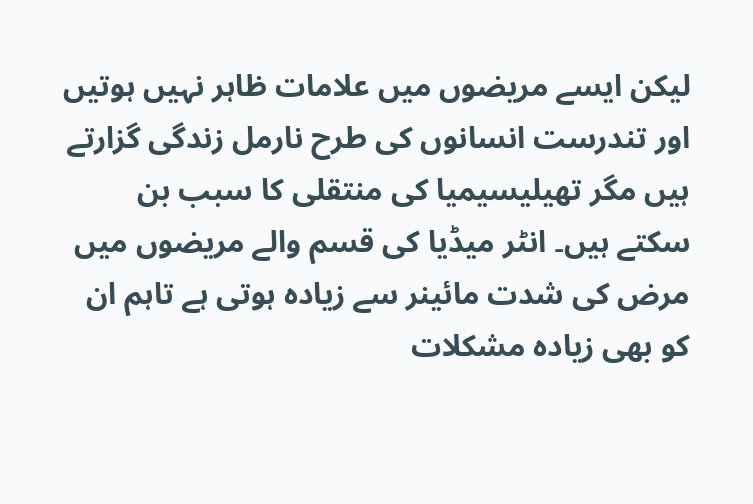لیکن ایسے مریضوں میں علامات ظاہر نہیں ہوتیں اور تندرست انسانوں کی طرح نارمل زندگی گزارتے ہیں مگر تھیلیسیمیا کی منتقلی کا سبب بن سکتے ہیں۔ انٹر میڈیا کی قسم والے مریضوں میں مرض کی شدت مائینر سے زیادہ ہوتی ہے تاہم ان کو بھی زیادہ مشکلات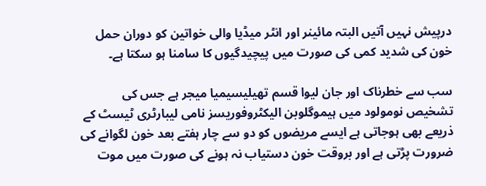درپیش نہیں آتیں البتہ مائینر اور انٹر میڈیا والی خواتین کو دوران حمل خون کی شدید کمی کی صورت میں پیچیدگیوں کا سامنا ہو سکتا ہے۔

سب سے خطرناک اور جان لیوا قسم تھیلیسیمیا میجر ہے جس کی تشخیص نومولود میں ہیموگلوبن الیکٹروفوریسز نامی لیبارٹری ٹیسٹ کے ذریعے بھی ہوجاتی ہے ایسے مریضوں کو دو سے چار ہفتے بعد خون لگوانے کی ضرورت پڑتی ہے اور بروقت خون دستیاب نہ ہونے کی صورت میں موت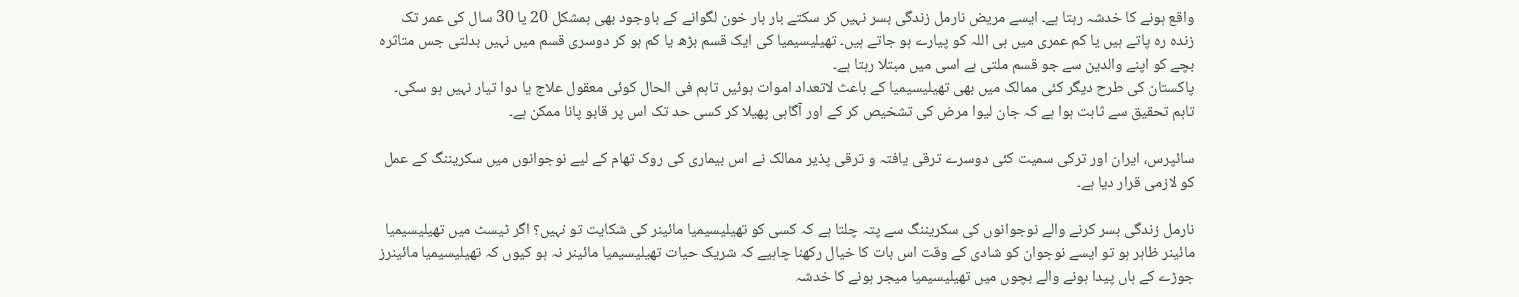واقع ہونے کا خدشہ رہتا ہے۔ ایسے مریض نارمل زندگی بسر نہیں کر سکتے بار بار خون لگوانے کے باوجود بھی بمشکل 20 یا 30 سال کی عمر تک زندہ رہ پاتے ہیں یا کم عمری میں ہی اللہ کو پیارے ہو جاتے ہیں۔ تھیلیسیمیا کی ایک قسم بڑھ یا کم ہو کر دوسری قسم میں نہیں بدلتی جس متاثرہ بچے کو اپنے والدین سے جو قسم ملتی ہے اسی میں مبتلا رہتا ہے۔
پاکستان کی طرح دیگر کئی ممالک میں بھی تھیلیسیمیا کے باعث لاتعداد اموات ہوئیں تاہم فی الحال کوئی معقول علاج یا دوا تیار نہیں ہو سکی۔ تاہم تحقیق سے ثابت ہوا ہے کہ جان لیوا مرض کی تشخیص کر کے اور آگاہی پھیلا کر کسی حد تک اس پر قابو پانا ممکن ہے۔

سائپرس، ایران اور ترکی سمیت کئی دوسرے ترقی یافتہ و ترقی پذیر ممالک نے اس بیماری کی روک تھام کے لیے نوجوانوں میں سکریننگ کے عمل کو لازمی قرار دیا ہے۔

نارمل زندگی بسر کرنے والے نوجوانوں کی سکریننگ سے پتہ چلتا ہے کہ کسی کو تھیلیسیمیا مائینر کی شکایت تو نہیں؟ اگر ٹیسٹ میں تھیلیسیمیا مائینر ظاہر ہو تو ایسے نوجوان کو شادی کے وقت اس بات کا خیال رکھنا چاہیے کہ شریک حیات تھیلیسیمیا مائینر نہ ہو کیوں کہ تھیلیسیمیا مائینرز جوڑے کے ہاں پیدا ہونے والے بچوں میں تھیلیسیمیا میجر ہونے کا خدشہ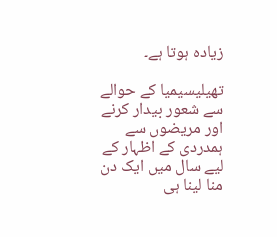زیادہ ہوتا ہے۔

تھیلیسیمیا کے حوالے سے شعور بیدار کرنے اور مریضوں سے ہمدردی کے اظہار کے لیے سال میں ایک دن منا لینا ہی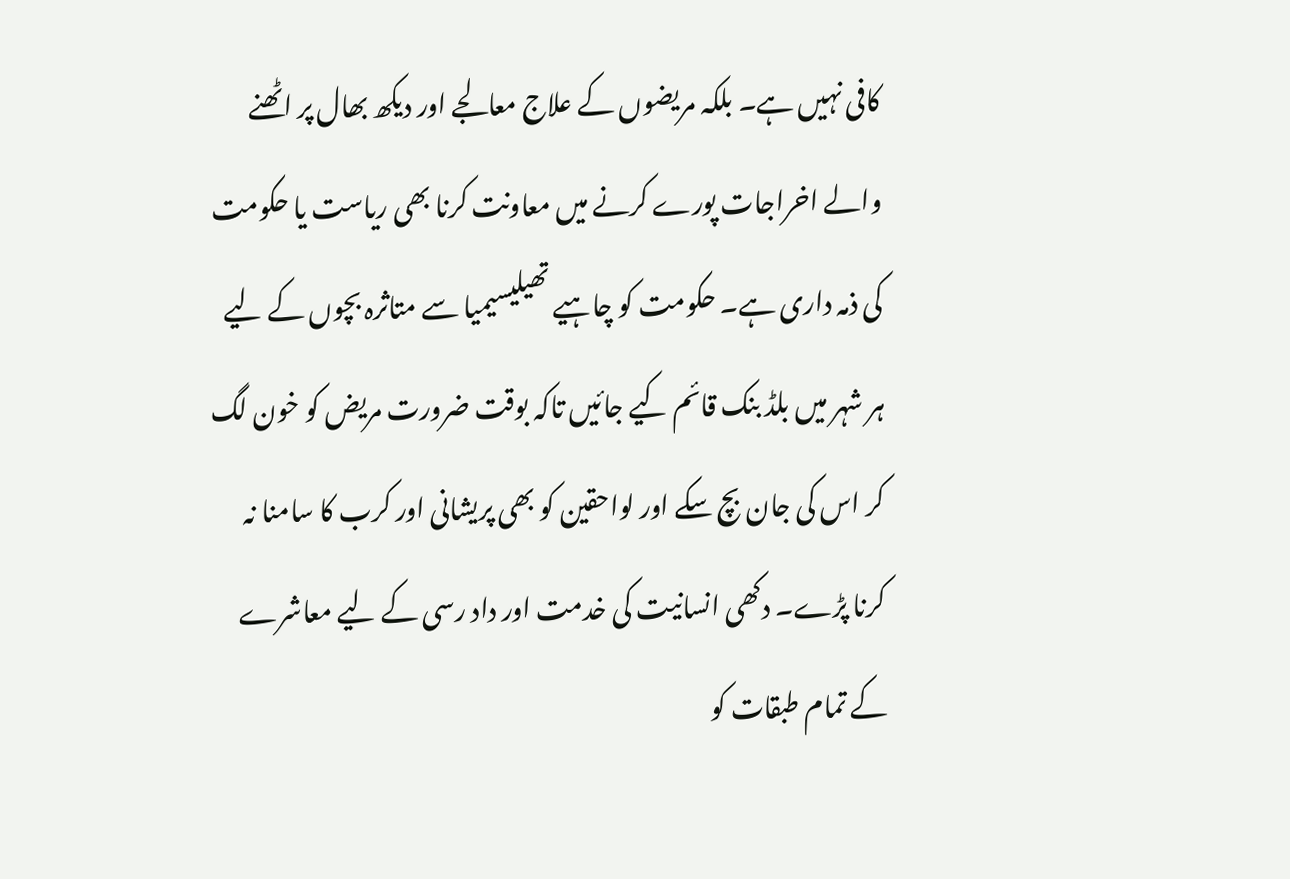کافی نہیں ہے۔ بلکہ مریضوں کے علاج معالجے اور دیکھ بھال پر اٹھنے والے اخراجات پورے کرنے میں معاونت کرنا بھی ریاست یا حکومت کی ذمہ داری ہے۔ حکومت کو چاہیے تھیلیسیمیا سے متاثرہ بچوں کے لیے ہر شہر میں بلڈ بنک قائم کیے جائیں تاکہ بوقت ضرورت مریض کو خون لگ کر اس کی جان بچ سکے اور لواحقین کو بھی پریشانی اور کرب کا سامنا نہ کرنا پڑے۔ دکھی انسانیت کی خدمت اور داد رسی کے لیے معاشرے کے تمام طبقات کو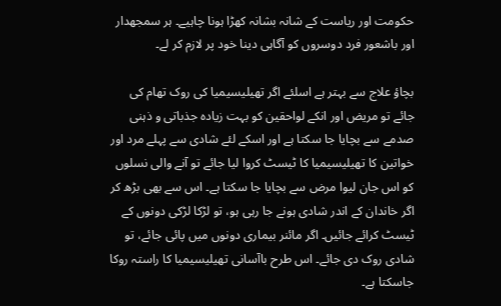حکومت اور ریاست کے شانہ بشانہ کھڑا ہونا چاہیے۔ ہر سمجھدار اور باشعور فرد دوسروں کو آگاہی دینا خود پر لازم کر لے۔

بچاؤ علاج سے بہتر ہے اسلئے اگر تھیلیسیمیا کی روک تھام کی جائے تو مریض اور انکے لواحقین کو بہت زیادہ جذباتی و ذہنی صدمے سے بچایا جا سکتا ہے اور اسکے لئے شادی سے پہلے مرد اور خواتین کا تھیلیسیمیا کا ٹیسٹ کروا لیا جائے تو آنے والی نسلوں کو اس جان لیوا مرض سے بچایا جا سکتا ہے۔ اس سے بھی بڑھ کر اگر خاندان کے اندر شادی ہونے جا رہی ہو، تو لڑکا لڑکی دونوں کے ٹیسٹ کرائے جائیں۔ اگر مائنر بیماری دونوں میں پائی جائے، تو شادی روک دی جائے۔ اس طرح باآسانی تھیلیسیمیا کا راستہ روکا جاسکتا ہے۔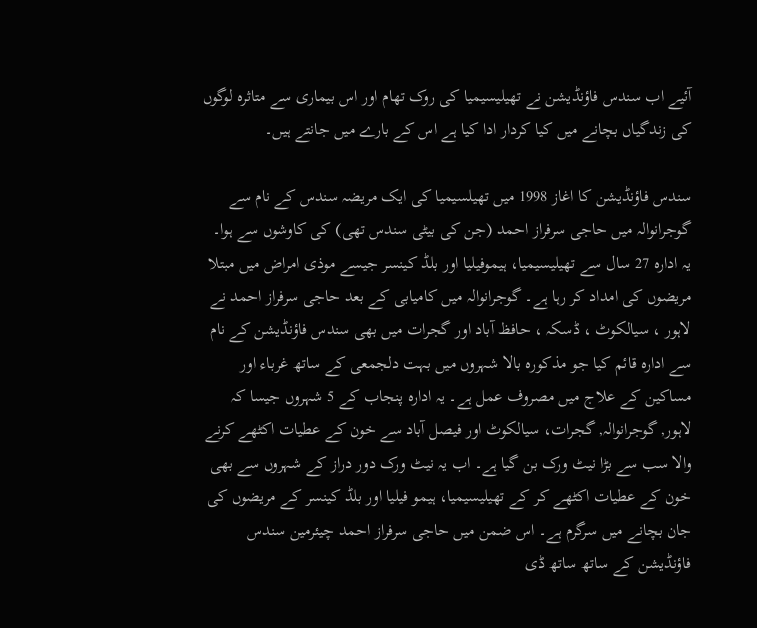آئیے اب سندس فاؤنڈیشن نے تھیلیسیمیا کی روک تھام اور اس بیماری سے متاثرہ لوگوں کی زندگیاں بچانے میں کیا کردار ادا کیا ہے اس کے بارے میں جانتے ہیں۔

سندس فاؤنڈیشن کا اغاز 1998 میں تھیلسیمیا کی ایک مریضہ سندس کے نام سے گوجرانوالہ میں حاجی سرفراز احمد (جن کی بیٹی سندس تھی) کی کاوشوں سے ہوا۔ یہ ادارہ 27 سال سے تھیلیسیمیا، ہیموفیلیا اور بلڈ کینسر جیسے موذی امراض میں مبتلا مریضوں کی امداد کر رہا ہے۔ گوجرانوالہ میں کامیابی کے بعد حاجی سرفراز احمد نے لاہور ، سیالکوٹ ، ڈسکہ ، حافظ آباد اور گجرات میں بھی سندس فاؤنڈیشن کے نام سے ادارہ قائم کیا جو مذکورہ بالا شہروں میں بہت دلجمعی کے ساتھ غرباء اور مساکین کے علاج میں مصروف عمل ہے۔ یہ ادارہ پنجاب کے 5 شہروں جیسا کہ لاہور, گوجرانوالہ, گجرات، سیالکوٹ اور فیصل آباد سے خون کے عطیات اکٹھے کرنے والا سب سے بڑا نیٹ ورک بن گیا ہے۔ اب یہ نیٹ ورک دور دراز کے شہروں سے بھی خون کے عطیات اکٹھے کر کے تھیلیسیمیا، ہیمو فیلیا اور بلڈ کینسر کے مریضوں کی جان بچانے میں سرگرم ہے۔ اس ضمن میں حاجی سرفراز احمد چیئرمین سندس فاؤنڈیشن کے ساتھ ساتھ ڈی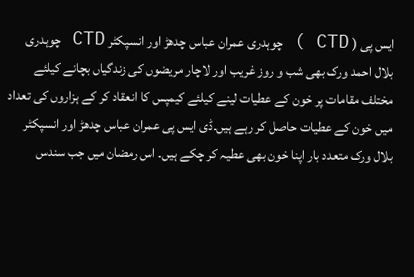ایس پی ( CTD ) چوہدری عمران عباس چدھڑ اور انسپکٹر CTD چوہدری بلال احمد ورک بھی شب و روز غریب اور لاچار مریضوں کی زندگیاں بچانے کیلئے مختلف مقامات پر خون کے عطیات لینے کیلئے کیمپس کا انعقاد کر کے ہزاروں کی تعداد میں خون کے عطیات حاصل کر رہے ہیں۔ڈی ایس پی عمران عباس چدھڑ اور انسپکٹر بلال ورک متعدد بار اپنا خون بھی عطیہ کر چکے ہیں۔ اس رمضان میں جب سندس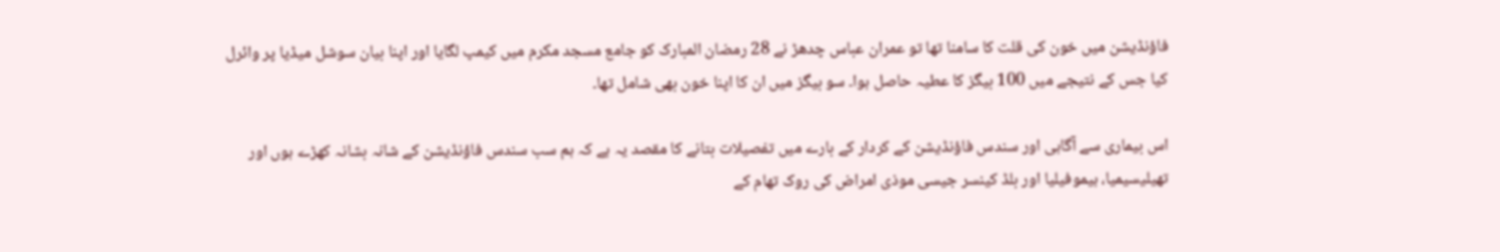فاؤنڈیشن میں خون کی قلت کا سامنا تھا تو عمران عباس چدھڑ نے 28 رمضان المبارک کو جامع مسجد مکرم میں کیمپ لگایا اور اپنا بیان سوشل میڈیا پر وائرل کیا جس کے نتیجے میں 100 بیگز کا عطیہ حاصل ہوا۔ سو بیگز میں ان کا اپنا خون بھی شامل تھا۔

اس بیماری سے آگاہی اور سندس فاؤنڈیشن کے کردار کے بارے میں تفصیلات بتانے کا مقصد یہ ہے کہ ہم سب سندس فاؤنڈیشن کے شانہ بشانہ کھڑے ہوں اور تھیلیسیمیا، ہیموفیلیا اور بلڈ کینسر جیسی موذی امراض کی روک تھام کے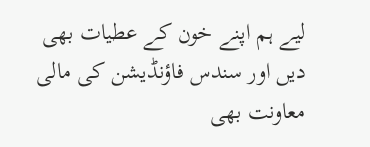لیے ہم اپنے خون کے عطیات بھی دیں اور سندس فاؤنڈیشن کی مالی معاونت بھی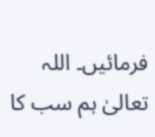فرمائیں۔ اللہ تعالیٰ ہم سب کا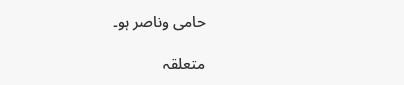حامی وناصر ہو۔

متعلقہ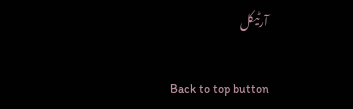آرٹیکل

Back to top button